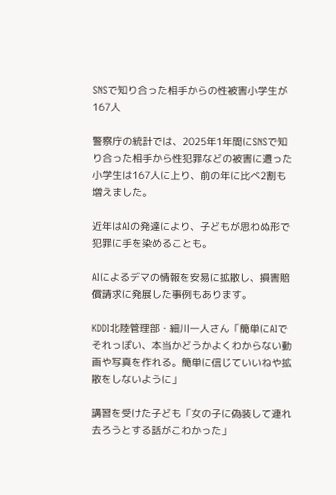SNSで知り合った相手からの性被害小学生が167人

警察庁の統計では、2025年1年間にSNSで知り合った相手から性犯罪などの被害に遭った小学生は167人に上り、前の年に比べ2割も増えました。

近年はAIの発達により、子どもが思わぬ形で犯罪に手を染めることも。

AIによるデマの情報を安易に拡散し、損害賠償請求に発展した事例もあります。

KDDI北陸管理部・細川一人さん「簡単にAIでそれっぽい、本当かどうかよくわからない動画や写真を作れる。簡単に信じていいねや拡散をしないように」

講習を受けた子ども「女の子に偽装して連れ去ろうとする話がこわかった」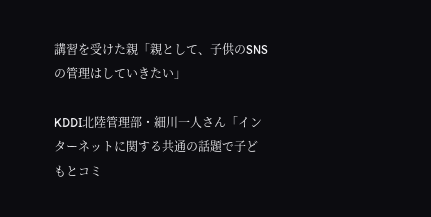講習を受けた親「親として、子供のSNSの管理はしていきたい」

KDDI北陸管理部・細川一人さん「インターネットに関する共通の話題で子どもとコミ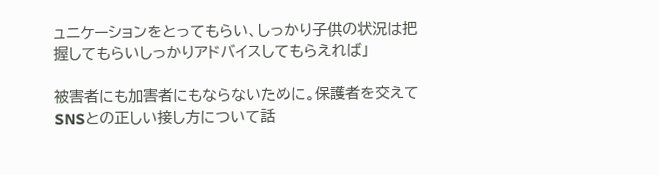ュニケーションをとってもらい、しっかり子供の状況は把握してもらいしっかりアドバイスしてもらえれば」

被害者にも加害者にもならないために。保護者を交えてSNSとの正しい接し方について話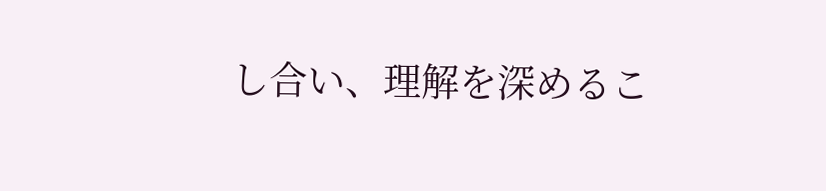し合い、理解を深めるこ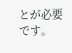とが必要です。